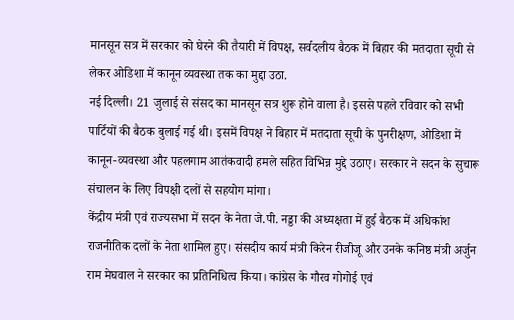मानसून सत्र में सरकार को घेरने की तैयारी में विपक्ष, सर्वदलीय बैठक में बिहार की मतदाता सूची से लेकर ओडिशा में कानून व्यवस्था तक का मुद्दा उठा.
नई दिल्ली। 21 जुलाई से संसद का मानसून सत्र शुरू होने वाला है। इससे पहले रविवार को सभी पार्टियों की बैठक बुलाई गई थी। इसमें विपक्ष ने बिहार में मतदाता सूची के पुनरीक्षण, ओडिशा में कानून-व्यवस्था और पहलगाम आतंकवादी हमले सहित विभिन्न मुद्दे उठाए। सरकार ने सदन के सुचारू संचालन के लिए विपक्षी दलों से सहयोग मांगा।
केंद्रीय मंत्री एवं राज्यसभा में सदन के नेता जे.पी. नड्डा की अध्यक्षता में हुई बैठक में अधिकांश राजनीतिक दलों के नेता शामिल हुए। संसदीय कार्य मंत्री किरेन रीजीजू और उनके कनिष्ठ मंत्री अर्जुन राम मेघवाल ने सरकार का प्रतिनिधित्व किया। कांग्रेस के गौरव गोगोई एवं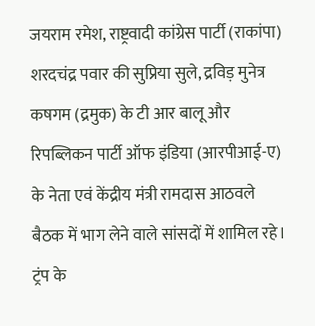जयराम रमेश, राष्ट्रवादी कांग्रेस पार्टी (राकांपा) शरदचंद्र पवार की सुप्रिया सुले, द्रविड़ मुनेत्र कषगम (द्रमुक) के टी आर बालू और रिपब्लिकन पार्टी ऑफ इंडिया (आरपीआई-ए) के नेता एवं केंद्रीय मंत्री रामदास आठवले बैठक में भाग लेने वाले सांसदों में शामिल रहे।
ट्रंप के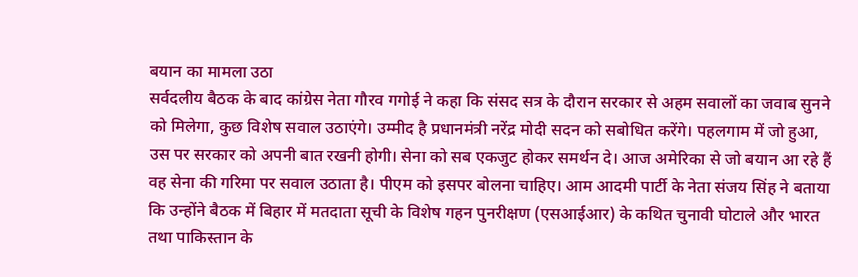बयान का मामला उठा
सर्वदलीय बैठक के बाद कांग्रेस नेता गौरव गगोई ने कहा कि संसद सत्र के दौरान सरकार से अहम सवालों का जवाब सुनने को मिलेगा, कुछ विशेष सवाल उठाएंगे। उम्मीद है प्रधानमंत्री नरेंद्र मोदी सदन को सबोधित करेंगे। पहलगाम में जो हुआ, उस पर सरकार को अपनी बात रखनी होगी। सेना को सब एकजुट होकर समर्थन दे। आज अमेरिका से जो बयान आ रहे हैं वह सेना की गरिमा पर सवाल उठाता है। पीएम को इसपर बोलना चाहिए। आम आदमी पार्टी के नेता संजय सिंह ने बताया कि उन्होंने बैठक में बिहार में मतदाता सूची के विशेष गहन पुनरीक्षण (एसआईआर) के कथित चुनावी घोटाले और भारत तथा पाकिस्तान के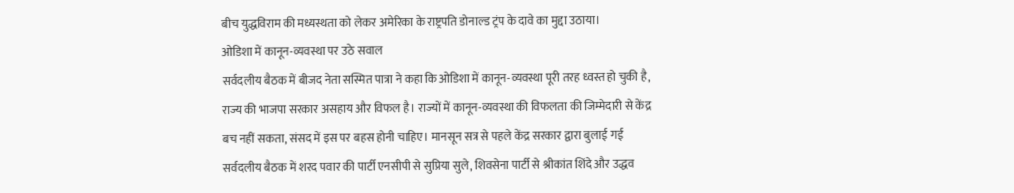बीच युद्धविराम की मध्यस्थता को लेकर अमेरिका के राष्ट्रपति डोनाल्ड ट्रंप के दावे का मुद्दा उठाया।
ओडिशा में कानून-व्यवस्था पर उठे सवाल
सर्वदलीय बैठक में बीजद नेता सस्मित पात्रा ने कहा कि ओडिशा में कानून-व्यवस्था पूरी तरह ध्वस्त हो चुकी है, राज्य की भाजपा सरकार असहाय और विफल है। राज्यों में कानून-व्यवस्था की विफलता की जिम्मेदारी से केंद्र बच नहीं सकता, संसद में इस पर बहस होनी चाहिए। मानसून सत्र से पहले केंद्र सरकार द्वारा बुलाई गई सर्वदलीय बैठक में शरद पवार की पार्टी एनसीपी से सुप्रिया सुले, शिवसेना पार्टी से श्रीकांत शिंदे और उद्धव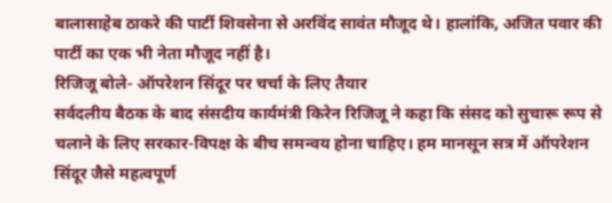बालासाहेब ठाकरे की पार्टी शिवसेना से अरविंद सावंत मौजूद थे। हालांकि, अजित पवार की पार्टी का एक भी नेता मौजूद नहीं है।
रिजिजू बोले- ऑपरेशन सिंदूर पर चर्चा के लिए तैयार
सर्वदलीय बैठक के बाद संसदीय कार्यमंत्री किरेन रिजिजू ने कहा कि संसद को सुचारू रूप से चलाने के लिए सरकार-विपक्ष के बीच समन्वय होना चाहिए। हम मानसून सत्र में ऑपरेशन सिंदूर जैसे महत्वपूर्ण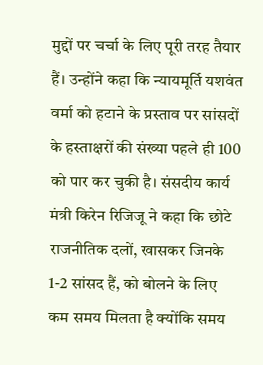मुद्दों पर चर्चा के लिए पूरी तरह तैयार हैं। उन्होंने कहा कि न्यायमूर्ति यशवंत वर्मा को हटाने के प्रस्ताव पर सांसदों के हस्ताक्षरों की संख्या पहले ही 100 को पार कर चुकी है। संसदीय कार्य मंत्री किरेन रिजिजू ने कहा कि छोटे राजनीतिक दलों, खासकर जिनके 1-2 सांसद हैं, को बोलने के लिए कम समय मिलता है क्योंकि समय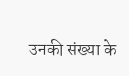उनकी संख्या के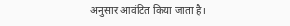अनुसार आवंटित किया जाता है।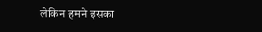लेकिन हमने इसका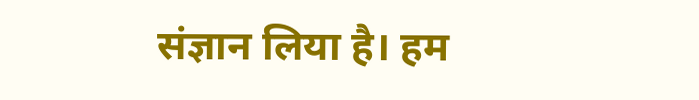संज्ञान लिया है। हम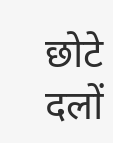छोटे दलों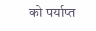को पर्याप्त